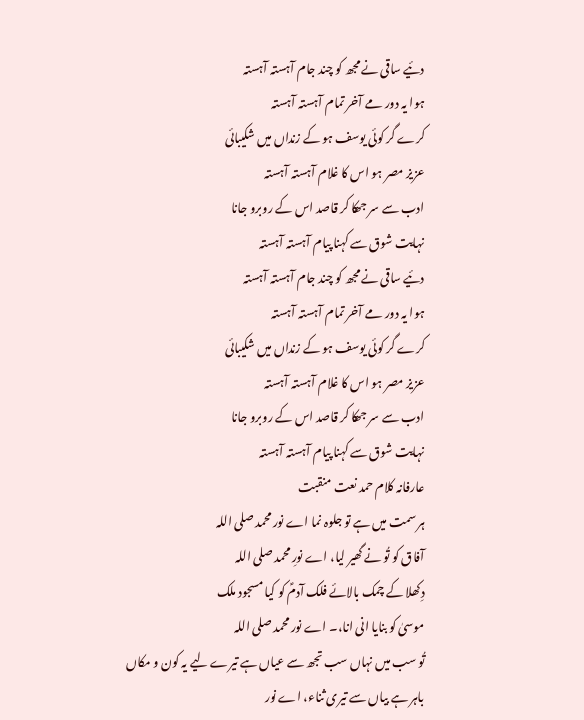دئیے ساقی نے مجھ کو چند جام آہستہ آہستہ
ہوا یہ دور مے آخر تمام آہستہ آہستہ
کرے گر کوئی یوسف ہو کے زنداں میں شکیبائی
عزیز مصر ہو اس کا غلام آہستہ آہستہ
ادب سے سر جھکا کر قاصد اس کے روبرو جانا
نہایت شوق سے کہنا پیام آہستہ آہستہ
دئیے ساقی نے مجھ کو چند جام آہستہ آہستہ
ہوا یہ دور مے آخر تمام آہستہ آہستہ
کرے گر کوئی یوسف ہو کے زنداں میں شکیبائی
عزیز مصر ہو اس کا غلام آہستہ آہستہ
ادب سے سر جھکا کر قاصد اس کے روبرو جانا
نہایت شوق سے کہنا پیام آہستہ آہستہ
عارفانہ کلام حمد نعت منقبت
ہر سمت میں ہے تو جلوہ نما اے نور محمد صلی اللہ
آفاق کو تُو نے گھیر لیا، اے نورِ محمد صلی اللہ
دِکھلا کے چمک بالائے فلک آدمؑ کو کیا مسجود ملک
موسیٰ کو بنایا انی انا،۔ اے نور محمد صلی اللہ
تُو سب میں نہاں سب تجھ سے عیاں ہے تیرے لیے یہ کون و مکاں
باہر ہے بیاں سے تیری ثناء، اے نور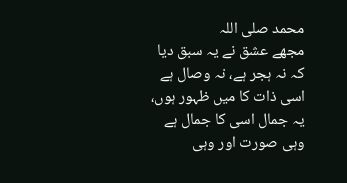محمد صلی اللہ
مجھے عشق نے یہ سبق دیا کہ نہ ہجر ہے، نہ وصال ہے
اسی ذات کا میں ظہور ہوں، یہ جمال اسی کا جمال ہے
وہی صورت اور وہی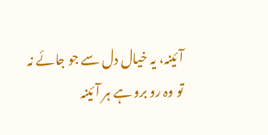آئینہ، یہ خیال دل سے جو جائے نہ
تو وہ رو برو ہے ہر آئینہ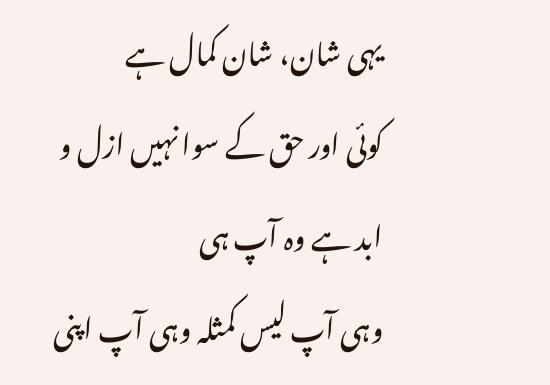یہی شان، شان کمال ہے
کوئی اور حق کے سوا نہیں ازل و ابد ہے وہ آپ ہی
وہی آپ لیس کمثلہ وہی آپ اپنی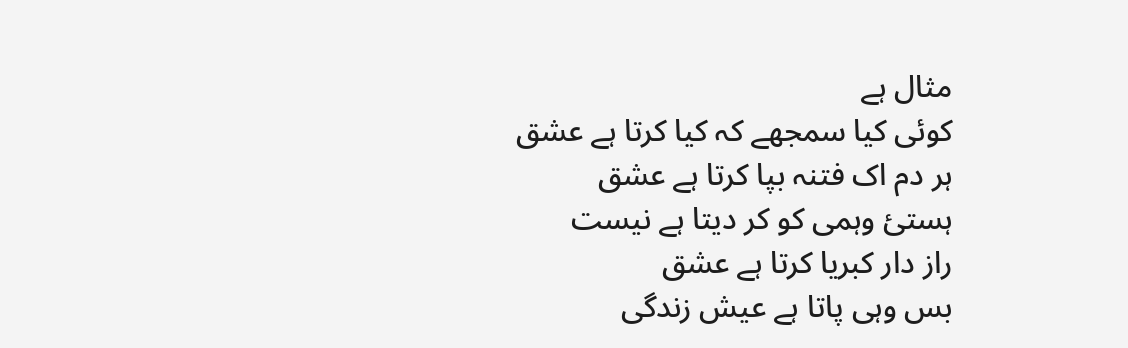مثال ہے
کوئی کیا سمجھے کہ کیا کرتا ہے عشق
ہر دم اک فتنہ بپا کرتا ہے عشق
ہستیٔ وہمی کو کر دیتا ہے نیست
راز دار کبریا کرتا ہے عشق
بس وہی پاتا ہے عیش زندگی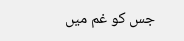جس کو غم میں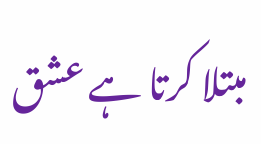مبتلا کرتا ہے عشق